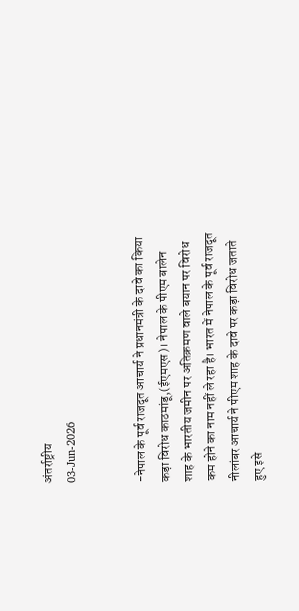अंतर्राष्ट्रीय
03-Jun-2026


-नेपाल के पूर्व राजदूत आचार्य ने प्रधानमंत्री के दावे का किया कड़ा विरोध काठमांडू,(ईएमएस)। नेपाल के पीएम बालेन शाह के भारतीय जमीन पर अतिक्रमण वाले बयान पर विरोध कम होने का नाम नहीं ले रहा है। भारत में नेपाल के पूर्व राजदूत नीलांबर आचार्य ने पीएम शाह के दावे पर कड़ा विरोध जताते हुए इसे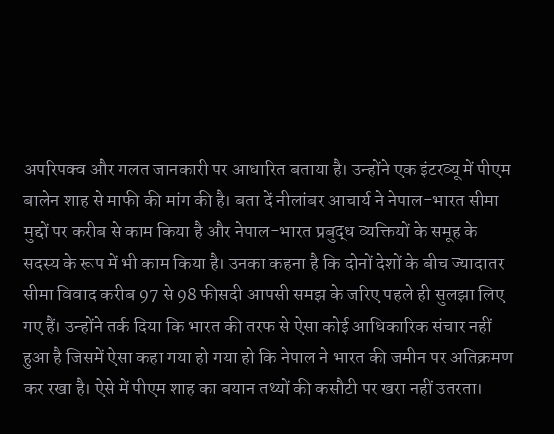अपरिपक्व और गलत जानकारी पर आधारित बताया है। उन्होंने एक इंटरव्यू में पीएम बालेन शाह से माफी की मांग की है। बता दें नीलांबर आचार्य ने नेपाल-भारत सीमा मुद्दों पर करीब से काम किया है और नेपाल-भारत प्रबुद्ध व्यक्तियों के समूह के सदस्य के रूप में भी काम किया है। उनका कहना है कि दोनों देशों के बीच ज्यादातर सीमा विवाद करीब 97 से 98 फीसदी आपसी समझ के जरिए पहले ही सुलझा लिए गए हैं। उन्होंने तर्क दिया कि भारत की तरफ से ऐसा कोई आधिकारिक संचार नहीं हुआ है जिसमें ऐसा कहा गया हो गया हो कि नेपाल ने भारत की जमीन पर अतिक्रमण कर रखा है। ऐसे में पीएम शाह का बयान तथ्यों की कसौटी पर खरा नहीं उतरता।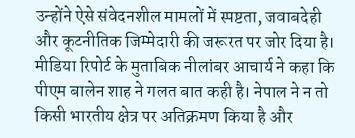उन्होंने ऐसे संवेदनशील मामलों में स्पष्टता, जवाबदेही और कूटनीतिक जिम्मेदारी की जरूरत पर जोर दिया है। मीडिया रिपोर्ट के मुताबिक नीलांबर आचार्य ने कहा कि पीएम बालेन शाह ने गलत बात कही है। नेपाल ने न तो किसी भारतीय क्षेत्र पर अतिक्रमण किया है और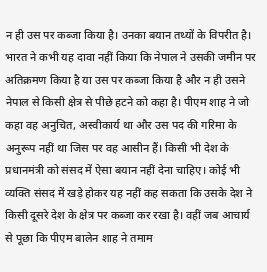न ही उस पर कब्जा किया है। उनका बयान तथ्यों के विपरीत है। भारत ने कभी यह दावा नहीं किया कि नेपाल ने उसकी जमीन पर अतिक्रमण किया है या उस पर कब्जा किया है और न ही उसने नेपाल से किसी क्षेत्र से पीछे हटने को कहा है। पीएम शाह ने जो कहा वह अनुचित, अस्वीकार्य था और उस पद की गरिमा के अनुरूप नहीं था जिस पर वह आसीन हैं। किसी भी देश के प्रधानमंत्री को संसद में ऐसा बयान नहीं देना चाहिए। कोई भी व्यक्ति संसद में खड़े होकर यह नहीं कह सकता कि उसके देश ने किसी दूसरे देश के क्षेत्र पर कब्जा कर रखा है। वहीं जब आचार्य से पूछा कि पीएम बालेन शाह ने तमाम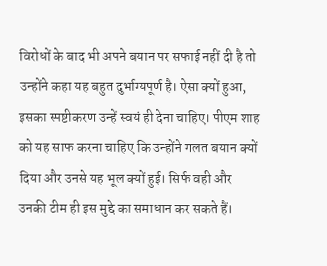विरोधों के बाद भी अपने बयान पर सफाई नहीं दी है तो उन्होंने कहा यह बहुत दुर्भाग्यपूर्ण है। ऐसा क्यों हुआ, इसका स्पष्टीकरण उन्हें स्वयं ही देना चाहिए। पीएम शाह को यह साफ करना चाहिए कि उन्होंने गलत बयान क्यों दिया और उनसे यह भूल क्यों हुई। सिर्फ वही और उनकी टीम ही इस मुद्दे का समाधान कर सकते हैं।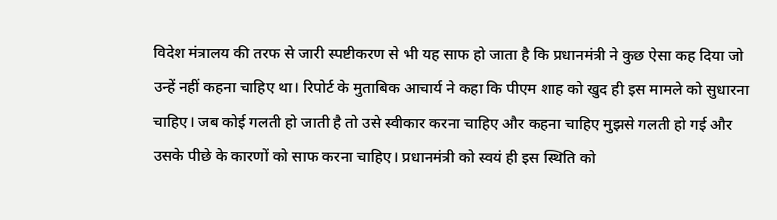विदेश मंत्रालय की तरफ से जारी स्पष्टीकरण से भी यह साफ हो जाता है कि प्रधानमंत्री ने कुछ ऐसा कह दिया जो उन्हें नहीं कहना चाहिए था। रिपोर्ट के मुताबिक आचार्य ने कहा कि पीएम शाह को खुद ही इस मामले को सुधारना चाहिए। जब कोई गलती हो जाती है तो उसे स्वीकार करना चाहिए और कहना चाहिए मुझसे गलती हो गई और उसके पीछे के कारणों को साफ करना चाहिए। प्रधानमंत्री को स्वयं ही इस स्थिति को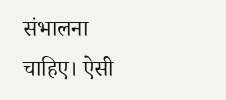संभालना चाहिए। ऐसी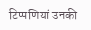टिप्पणियां उनकी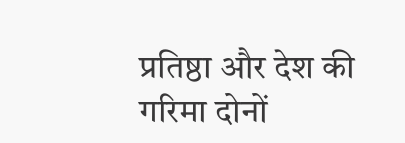प्रतिष्ठा और देश की गरिमा दोनों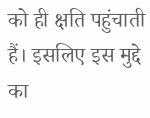को ही क्षति पहुंचाती हैं। इसलिए इस मुद्दे का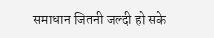समाधान जितनी जल्दी हो सके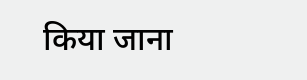किया जाना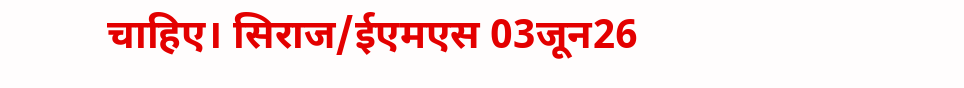चाहिए। सिराज/ईएमएस 03जून26